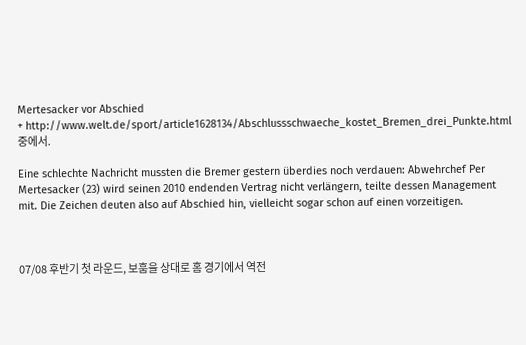Mertesacker vor Abschied
+ http://www.welt.de/sport/article1628134/Abschlussschwaeche_kostet_Bremen_drei_Punkte.html 중에서.

Eine schlechte Nachricht mussten die Bremer gestern überdies noch verdauen: Abwehrchef Per Mertesacker (23) wird seinen 2010 endenden Vertrag nicht verlängern, teilte dessen Management mit. Die Zeichen deuten also auf Abschied hin, vielleicht sogar schon auf einen vorzeitigen.



07/08 후반기 첫 라운드, 보훔을 상대로 홈 경기에서 역전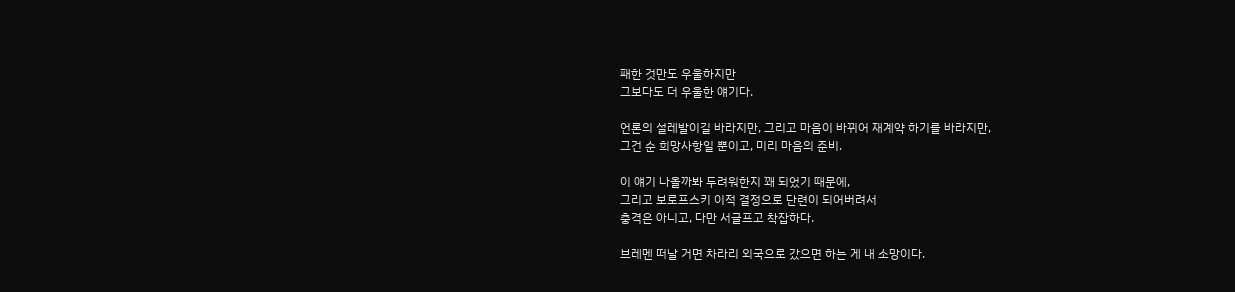패한 것만도 우울하지만
그보다도 더 우울한 얘기다.

언론의 설레발이길 바라지만, 그리고 마음이 바뀌어 재계약 하기를 바라지만,
그건 순 희망사항일 뿐이고, 미리 마음의 준비.

이 얘기 나올까봐 두려워한지 꽤 되었기 때문에,
그리고 보로프스키 이적 결정으로 단련이 되어버려서
충격은 아니고, 다만 서글프고 착잡하다.

브레멘 떠날 거면 차라리 외국으로 갔으면 하는 게 내 소망이다.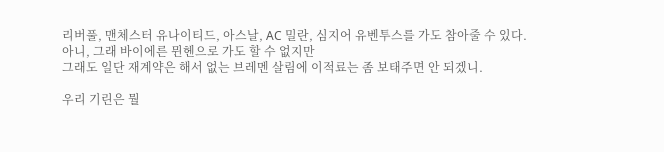리버풀, 맨체스터 유나이티드, 아스날, AC 밀란, 심지어 유벤투스를 가도 참아줄 수 있다.
아니, 그래 바이에른 뮌헨으로 가도 할 수 없지만
그래도 일단 재계약은 해서 없는 브레멘 살림에 이적료는 좀 보태주면 안 되겠니.

우리 기린은 뭘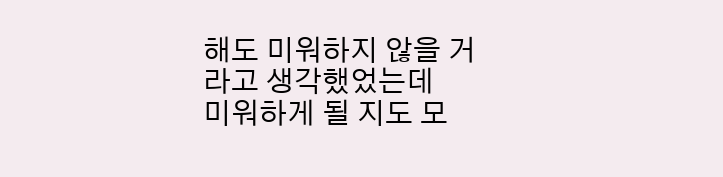해도 미워하지 않을 거라고 생각했었는데
미워하게 될 지도 모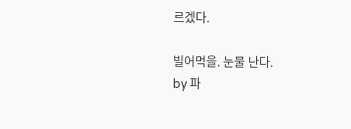르겠다.

빌어먹을. 눈물 난다.
by 파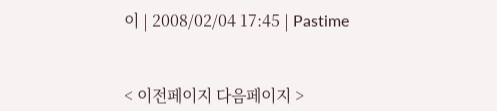이 | 2008/02/04 17:45 | Pastime


< 이전페이지 다음페이지 >